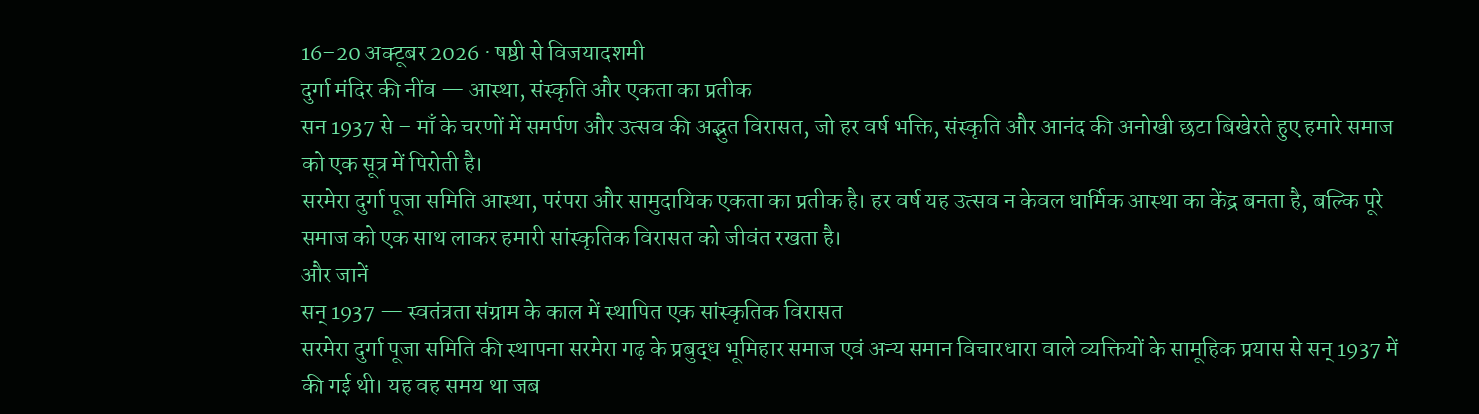16–20 अक्टूबर 2026 · षष्ठी से विजयादशमी
दुर्गा मंदिर की नींव — आस्था, संस्कृति और एकता का प्रतीक
सन 1937 से – माँ के चरणों में समर्पण और उत्सव की अद्भुत विरासत, जो हर वर्ष भक्ति, संस्कृति और आनंद की अनोखी छटा बिखेरते हुए हमारे समाज को एक सूत्र में पिरोती है।
सरमेरा दुर्गा पूजा समिति आस्था, परंपरा और सामुदायिक एकता का प्रतीक है। हर वर्ष यह उत्सव न केवल धार्मिक आस्था का केंद्र बनता है, बल्कि पूरे समाज को एक साथ लाकर हमारी सांस्कृतिक विरासत को जीवंत रखता है।
और जानें
सन् 1937 — स्वतंत्रता संग्राम के काल में स्थापित एक सांस्कृतिक विरासत
सरमेरा दुर्गा पूजा समिति की स्थापना सरमेरा गढ़ के प्रबुद्ध भूमिहार समाज एवं अन्य समान विचारधारा वाले व्यक्तियों के सामूहिक प्रयास से सन् 1937 में की गई थी। यह वह समय था जब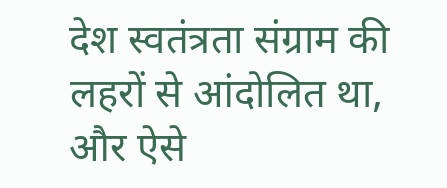देश स्वतंत्रता संग्राम की लहरों से आंदोलित था, और ऐसे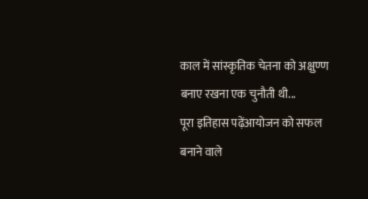काल में सांस्कृतिक चेतना को अक्षुण्ण बनाए रखना एक चुनौती थी...
पूरा इतिहास पढ़ेंआयोजन को सफल बनाने वाले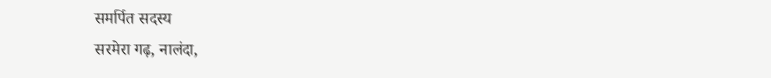समर्पित सदस्य
सरमेरा गढ़, नालंदा,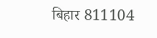बिहार 811104